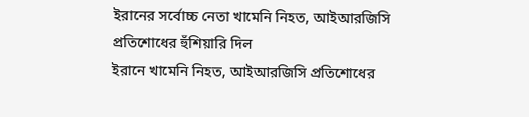ইরানের সর্বোচ্চ নেতা খামেনি নিহত, আইআরজিসি প্রতিশোধের হুঁশিয়ারি দিল
ইরানে খামেনি নিহত, আইআরজিসি প্রতিশোধের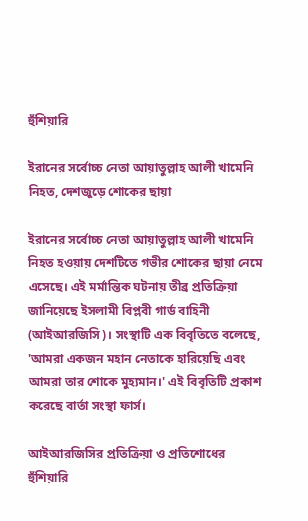হুঁশিয়ারি

ইরানের সর্বোচ্চ নেতা আয়াতুল্লাহ আলী খামেনি নিহত, দেশজুড়ে শোকের ছায়া

ইরানের সর্বোচ্চ নেতা আয়াতুল্লাহ আলী খামেনি নিহত হওয়ায় দেশটিতে গভীর শোকের ছায়া নেমে এসেছে। এই মর্মান্তিক ঘটনায় তীব্র প্রতিক্রিয়া জানিয়েছে ইসলামী বিপ্লবী গার্ড বাহিনী (আইআরজিসি)। সংস্থাটি এক বিবৃতিতে বলেছে, 'আমরা একজন মহান নেতাকে হারিয়েছি এবং আমরা তার শোকে মুহ্যমান।' এই বিবৃতিটি প্রকাশ করেছে বার্তা সংস্থা ফার্স।

আইআরজিসির প্রতিক্রিয়া ও প্রতিশোধের হুঁশিয়ারি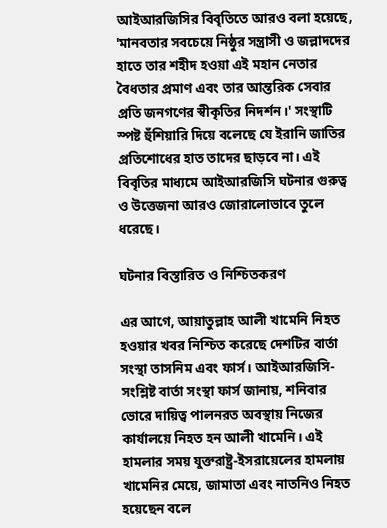আইআরজিসির বিবৃতিতে আরও বলা হয়েছে, 'মানবতার সবচেয়ে নিষ্ঠুর সন্ত্রাসী ও জল্লাদদের হাতে তার শহীদ হওয়া এই মহান নেতার বৈধতার প্রমাণ এবং তার আন্তরিক সেবার প্রতি জনগণের স্বীকৃতির নিদর্শন।' সংস্থাটি স্পষ্ট হুঁশিয়ারি দিয়ে বলেছে যে ইরানি জাতির প্রতিশোধের হাত তাদের ছাড়বে না। এই বিবৃতির মাধ্যমে আইআরজিসি ঘটনার গুরুত্ব ও উত্তেজনা আরও জোরালোভাবে তুলে ধরেছে।

ঘটনার বিস্তারিত ও নিশ্চিতকরণ

এর আগে, আয়াতুল্লাহ আলী খামেনি নিহত হওয়ার খবর নিশ্চিত করেছে দেশটির বার্তা সংস্থা তাসনিম এবং ফার্স। আইআরজিসি-সংশ্লিষ্ট বার্তা সংস্থা ফার্স জানায়, শনিবার ভোরে দায়িত্ব পালনরত অবস্থায় নিজের কার্যালয়ে নিহত হন আলী খামেনি। এই হামলার সময় যুক্তরাষ্ট্র-ইসরায়েলের হামলায় খামেনির মেয়ে, জামাতা এবং নাতনিও নিহত হয়েছেন বলে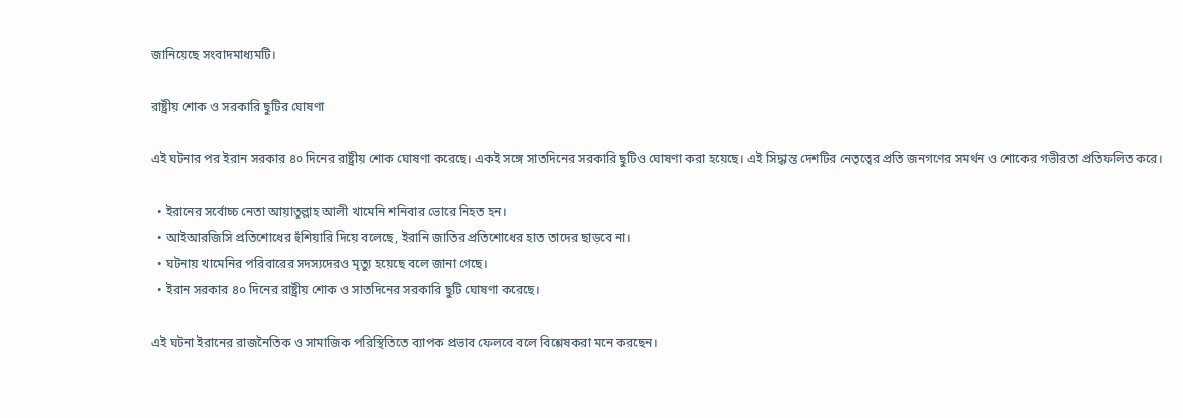জানিয়েছে সংবাদমাধ্যমটি।

রাষ্ট্রীয় শোক ও সরকারি ছুটির ঘোষণা

এই ঘটনার পর ইরান সরকার ৪০ দিনের রাষ্ট্রীয় শোক ঘোষণা করেছে। একই সঙ্গে সাতদিনের সরকারি ছুটিও ঘোষণা করা হয়েছে। এই সিদ্ধান্ত দেশটির নেতৃত্বের প্রতি জনগণের সমর্থন ও শোকের গভীরতা প্রতিফলিত করে।

  • ইরানের সর্বোচ্চ নেতা আয়াতুল্লাহ আলী খামেনি শনিবার ভোরে নিহত হন।
  • আইআরজিসি প্রতিশোধের হুঁশিয়ারি দিয়ে বলেছে, ইরানি জাতির প্রতিশোধের হাত তাদের ছাড়বে না।
  • ঘটনায় খামেনির পরিবারের সদস্যদেরও মৃত্যু হয়েছে বলে জানা গেছে।
  • ইরান সরকার ৪০ দিনের রাষ্ট্রীয় শোক ও সাতদিনের সরকারি ছুটি ঘোষণা করেছে।

এই ঘটনা ইরানের রাজনৈতিক ও সামাজিক পরিস্থিতিতে ব্যাপক প্রভাব ফেলবে বলে বিশ্লেষকরা মনে করছেন।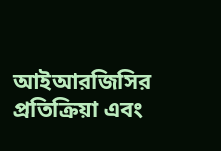আইআরজিসির প্রতিক্রিয়া এবং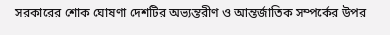সরকারের শোক ঘোষণা দেশটির অভ্যন্তরীণ ও আন্তর্জাতিক সম্পর্কের উপর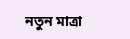নতুন মাত্রা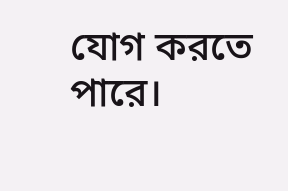যোগ করতে পারে।